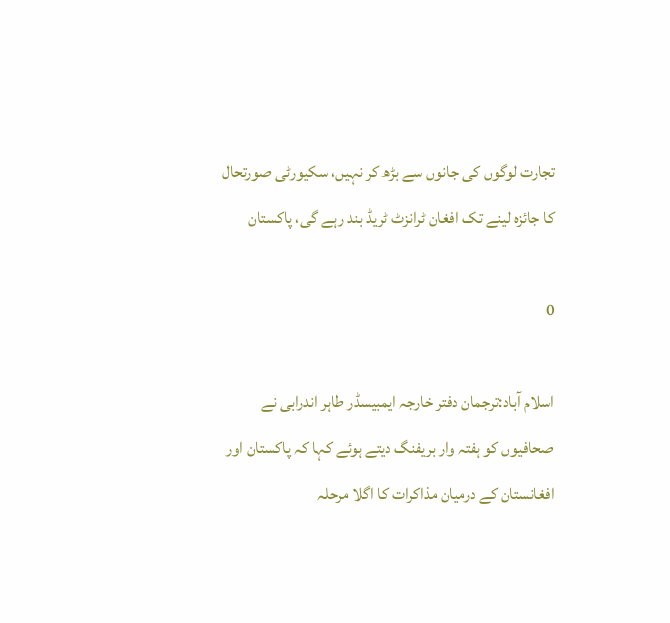تجارت لوگوں کی جانوں سے بڑھ کر نہیں، سکیورٹی صورتحال کا جائزہ لینے تک افغان ٹرانزٹ ٹریڈ بند رہے گی، پاکستان

0

اسلام آباد:ترجمان دفتر خارجہ ایمبیسڈر طاہر اندرابی نے صحافیوں کو ہفتہ وار بریفنگ دیتے ہوئے کہا کہ پاکستان اور افغانستان کے درمیان مذاکرات کا اگلا مرحلہ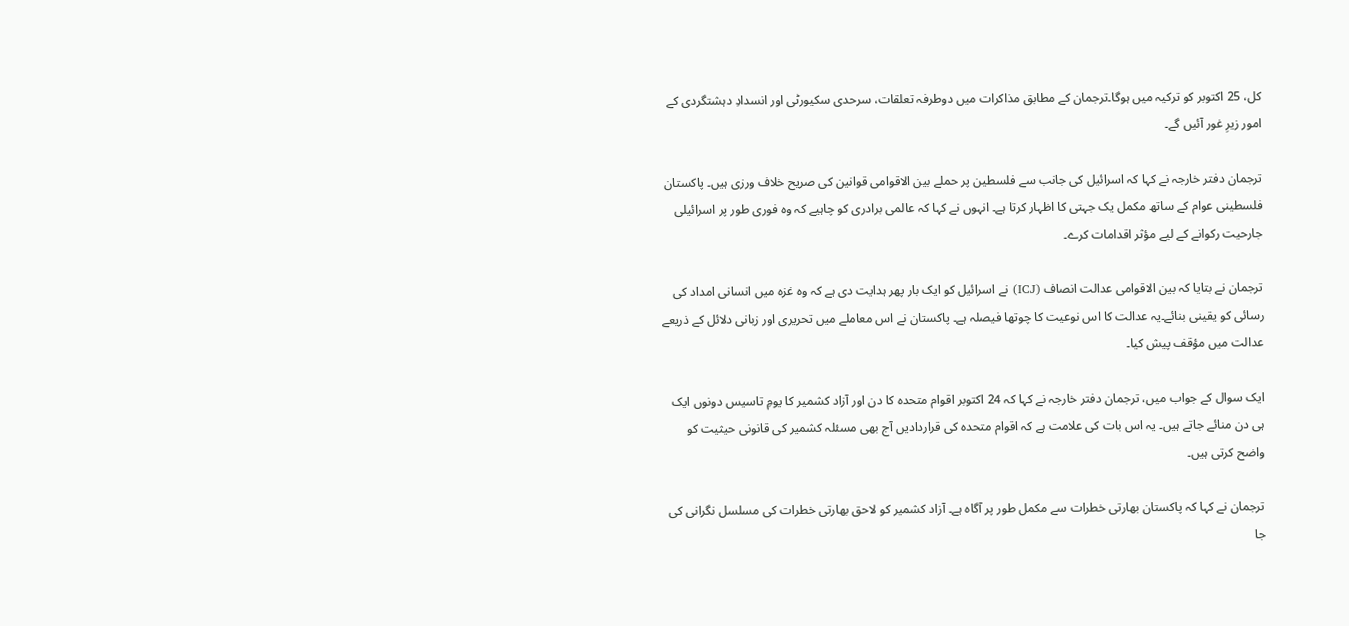کل، 25 اکتوبر کو ترکیہ میں ہوگا۔ترجمان کے مطابق مذاکرات میں دوطرفہ تعلقات، سرحدی سکیورٹی اور انسدادِ دہشتگردی کے امور زیرِ غور آئیں گے۔

ترجمان دفتر خارجہ نے کہا کہ اسرائیل کی جانب سے فلسطین پر حملے بین الاقوامی قوانین کی صریح خلاف ورزی ہیں۔ پاکستان فلسطینی عوام کے ساتھ مکمل یک جہتی کا اظہار کرتا ہے۔ انہوں نے کہا کہ عالمی برادری کو چاہیے کہ وہ فوری طور پر اسرائیلی جارحیت رکوانے کے لیے مؤثر اقدامات کرے۔

ترجمان نے بتایا کہ بین الاقوامی عدالت انصاف (ICJ) نے اسرائیل کو ایک بار پھر ہدایت دی ہے کہ وہ غزہ میں انسانی امداد کی رسائی کو یقینی بنائے۔یہ عدالت کا اس نوعیت کا چوتھا فیصلہ ہے۔ پاکستان نے اس معاملے میں تحریری اور زبانی دلائل کے ذریعے عدالت میں مؤقف پیش کیا۔

ایک سوال کے جواب میں، ترجمان دفتر خارجہ نے کہا کہ 24 اکتوبر اقوام متحدہ کا دن اور آزاد کشمیر کا یومِ تاسیس دونوں ایک ہی دن منائے جاتے ہیں۔ یہ اس بات کی علامت ہے کہ اقوام متحدہ کی قراردادیں آج بھی مسئلہ کشمیر کی قانونی حیثیت کو واضح کرتی ہیں۔

ترجمان نے کہا کہ پاکستان بھارتی خطرات سے مکمل طور پر آگاہ ہے۔ آزاد کشمیر کو لاحق بھارتی خطرات کی مسلسل نگرانی کی جا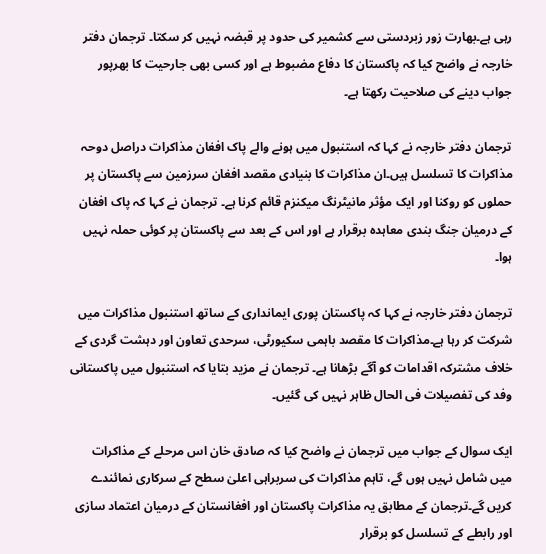رہی ہے۔بھارت زور زبردستی سے کشمیر کی حدود پر قبضہ نہیں کر سکتا۔ ترجمان دفتر خارجہ نے واضح کیا کہ پاکستان کا دفاع مضبوط ہے اور کسی بھی جارحیت کا بھرپور جواب دینے کی صلاحیت رکھتا ہے۔

ترجمان دفتر خارجہ نے کہا کہ استنبول میں ہونے والے پاک افغان مذاکرات دراصل دوحہ مذاکرات کا تسلسل ہیں۔ان مذاکرات کا بنیادی مقصد افغان سرزمین سے پاکستان پر حملوں کو روکنا اور ایک مؤثر مانیٹرنگ میکنزم قائم کرنا ہے۔ ترجمان نے کہا کہ پاک افغان کے درمیان جنگ بندی معاہدہ برقرار ہے اور اس کے بعد سے پاکستان پر کوئی حملہ نہیں ہوا۔

ترجمان دفتر خارجہ نے کہا کہ پاکستان پوری ایمانداری کے ساتھ استنبول مذاکرات میں شرکت کر رہا ہے۔مذاکرات کا مقصد باہمی سکیورٹی، سرحدی تعاون اور دہشت گردی کے خلاف مشترکہ اقدامات کو آگے بڑھانا ہے۔ ترجمان نے مزید بتایا کہ استنبول میں پاکستانی وفد کی تفصیلات فی الحال ظاہر نہیں کی گئیں۔

ایک سوال کے جواب میں ترجمان نے واضح کیا کہ صادق خان اس مرحلے کے مذاکرات میں شامل نہیں ہوں گے، تاہم مذاکرات کی سربراہی اعلیٰ سطح کے سرکاری نمائندے کریں گے۔ترجمان کے مطابق یہ مذاکرات پاکستان اور افغانستان کے درمیان اعتماد سازی اور رابطے کے تسلسل کو برقرار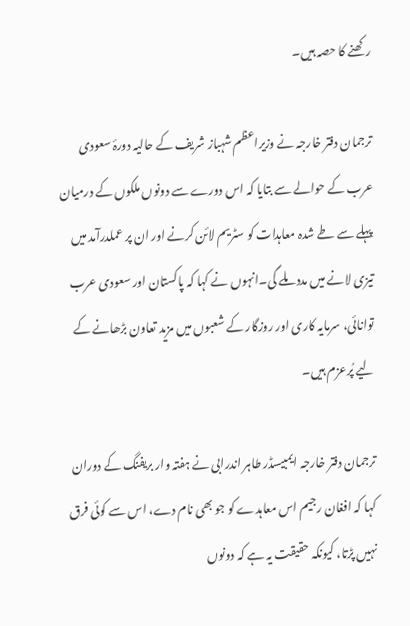رکھنے کا حصہ ہیں۔

ترجمان دفتر خارجہ نے وزیراعظم شہباز شریف کے حالیہ دورۂ سعودی عرب کے حوالے سے بتایا کہ اس دورے سے دونوں ملکوں کے درمیان پہلے سے طے شدہ معاہدات کو سٹریم لائن کرنے اور ان پر عملدرآمد میں تیزی لانے میں مدد ملے گی۔انہوں نے کہا کہ پاکستان اور سعودی عرب توانائی، سرمایہ کاری اور روزگار کے شعبوں میں مزید تعاون بڑھانے کے لیے پُرعزم ہیں۔

ترجمان دفتر خارجہ ایمبیسڈر طاہر اندرابی نے ہفتہ وار بریفنگ کے دوران کہا کہ افغان رجیم اس معاہدے کو جو بھی نام دے، اس سے کوئی فرق نہیں پڑتا، کیونکہ حقیقت یہ ہے کہ دونوں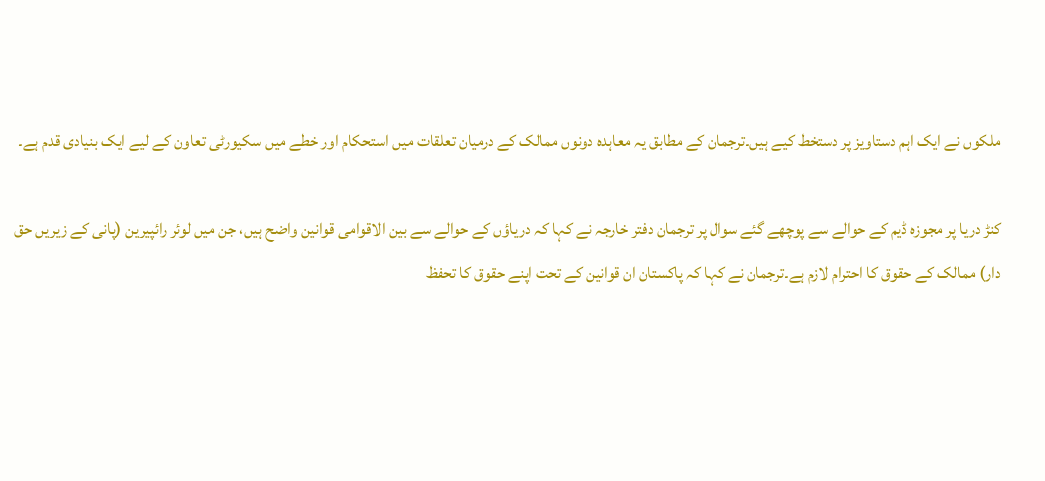ملکوں نے ایک اہم دستاویز پر دستخط کیے ہیں۔ترجمان کے مطابق یہ معاہدہ دونوں ممالک کے درمیان تعلقات میں استحکام اور خطے میں سکیورٹی تعاون کے لیے ایک بنیادی قدم ہے۔

کنڑ دریا پر مجوزہ ڈیم کے حوالے سے پوچھے گئے سوال پر ترجمان دفتر خارجہ نے کہا کہ دریاؤں کے حوالے سے بین الاقوامی قوانین واضح ہیں، جن میں لوئر رائپیرین (پانی کے زیریں حق دار) ممالک کے حقوق کا احترام لازم ہے۔ترجمان نے کہا کہ پاکستان ان قوانین کے تحت اپنے حقوق کا تحفظ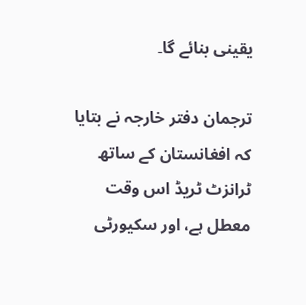یقینی بنائے گا۔

ترجمان دفتر خارجہ نے بتایا کہ افغانستان کے ساتھ ٹرانزٹ ٹریڈ اس وقت معطل ہے، اور سکیورٹی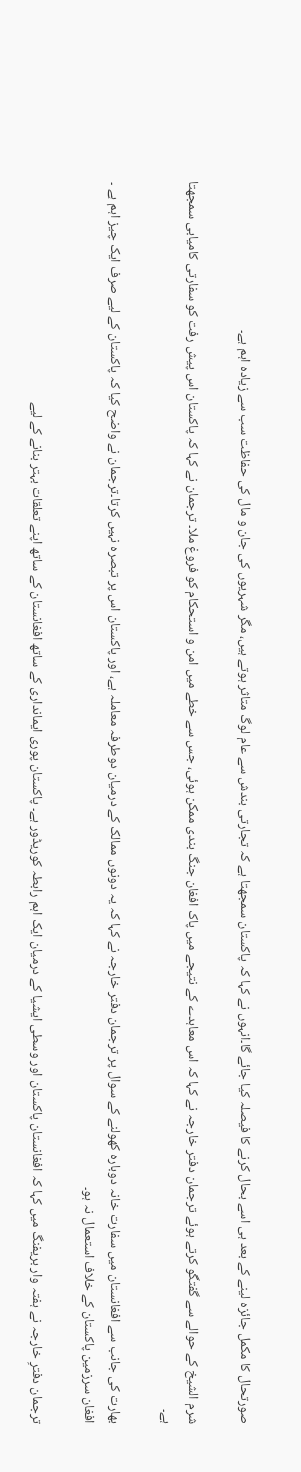صورتحال کا مکمل جائزہ لینے کے بعد ہی اسے بحال کرنے کا فیصلہ کیا جائے گا۔انہوں نے کہا کہ پاکستان سمجھتا ہے کہ تجارتی بندش سے عام لوگ متاثر ہوتے ہیں، مگر شہریوں کی جان و مال کی حفاظت سب سے زیادہ اہم ہے۔

شرم الشیخ کے حوالے سے گفتگو کرتے ہوئے ترجمان دفتر خارجہ نے کہا کہ اس معاہدے کے نتیجے میں پاک افغان جنگ بندی ممکن ہوئی، جس سے خطے میں امن و استحکام کو فروغ ملا۔ ترجمان نے کہا کہ پاکستان اس پیش رفت کو سفارتی کامیابی سمجھتا ہے۔

بھارت کی جانب سے افغانستان میں سفارت خانہ دوبارہ کھولنے کے سوال پر ترجمان دفتر خارجہ نے کہا کہ یہ دونوں ممالک کے درمیان دوطرفہ معاملہ ہے، اور پاکستان اس پر تبصرہ نہیں کرتا۔ترجمان نے واضح کیا کہ پاکستان کے لیے صرف ایک چیز اہم ہے ۔ افغان سرزمین پاکستان کے خلاف استعمال نہ ہو۔

ترجمان دفترِ خارجہ نے ہفتہ وار بریفنگ میں کہا کہ افغانستان پاکستان اور وسطی ایشیا کے درمیان ایک اہم رابطہ کوریڈور ہے۔ پاکستان پوری ایمانداری کے ساتھ افغانستان کے ساتھ اپنے تعلقات بہتر بنانے کے لیے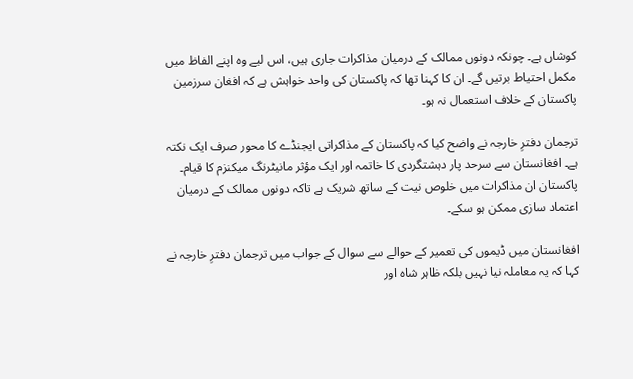کوشاں ہے۔ چونکہ دونوں ممالک کے درمیان مذاکرات جاری ہیں، اس لیے وہ اپنے الفاظ میں مکمل احتیاط برتیں گے۔ ان کا کہنا تھا کہ پاکستان کی واحد خواہش ہے کہ افغان سرزمین پاکستان کے خلاف استعمال نہ ہو۔

ترجمان دفترِ خارجہ نے واضح کیا کہ پاکستان کے مذاکراتی ایجنڈے کا محور صرف ایک نکتہ ہے۔ افغانستان سے سرحد پار دہشتگردی کا خاتمہ اور ایک مؤثر مانیٹرنگ میکنزم کا قیام۔ پاکستان ان مذاکرات میں خلوص نیت کے ساتھ شریک ہے تاکہ دونوں ممالک کے درمیان اعتماد سازی ممکن ہو سکے۔

افغانستان میں ڈیموں کی تعمیر کے حوالے سے سوال کے جواب میں ترجمان دفترِ خارجہ نے کہا کہ یہ معاملہ نیا نہیں بلکہ ظاہر شاہ اور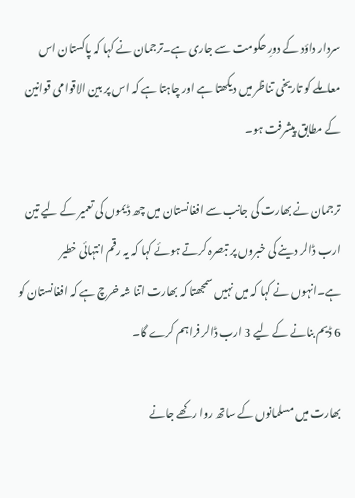سردار داؤد کے دورِ حکومت سے جاری ہے۔ترجمان نے کہا کہ پاکستان اس معاملے کو تاریخی تناظر میں دیکھتا ہے اور چاہتا ہے کہ اس پر بین الاقوامی قوانین کے مطابق پیشرفت ہو۔

ترجمان نے بھارت کی جانب سے افغانستان میں چھ ڈیموں کی تعمیر کے لیے تین ارب ڈالر دینے کی خبروں پر تبصرہ کرتے ہوئے کہا کہ یہ رقم انتہائی خطیر ہے۔انہوں نے کہا کہ میں نہیں سمجھتا کہ بھارت اتنا شہ خرچ ہے کہ افغانستان کو 6 ڈیم بنانے کے لیے 3 ارب ڈالر فراہم کرے گا۔

بھارت میں مسلمانوں کے ساتھ روا رکھے جانے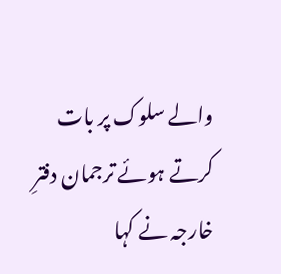والے سلوک پر بات کرتے ہوئے ترجمان دفترِ خارجہ نے کہا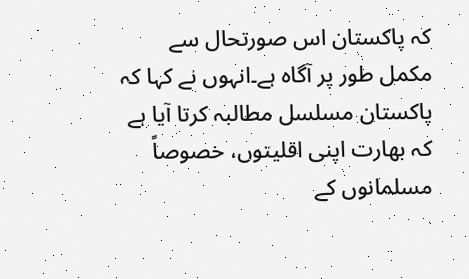کہ پاکستان اس صورتحال سے مکمل طور پر آگاہ ہے۔انہوں نے کہا کہ پاکستان مسلسل مطالبہ کرتا آیا ہے کہ بھارت اپنی اقلیتوں، خصوصاً مسلمانوں کے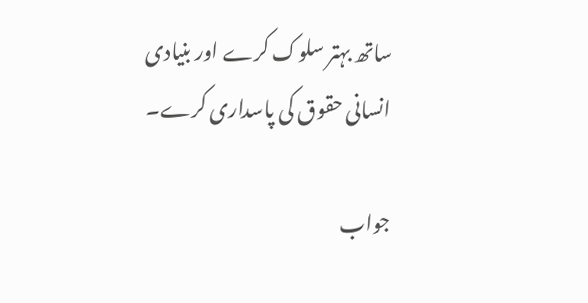ساتھ بہتر سلوک کرے اور بنیادی انسانی حقوق کی پاسداری کرے۔

جواب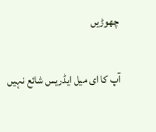چھوڑیں

آپ کا ای میل ایڈریس شائع نہیں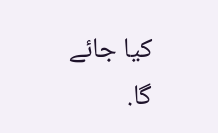کیا جائے گا.